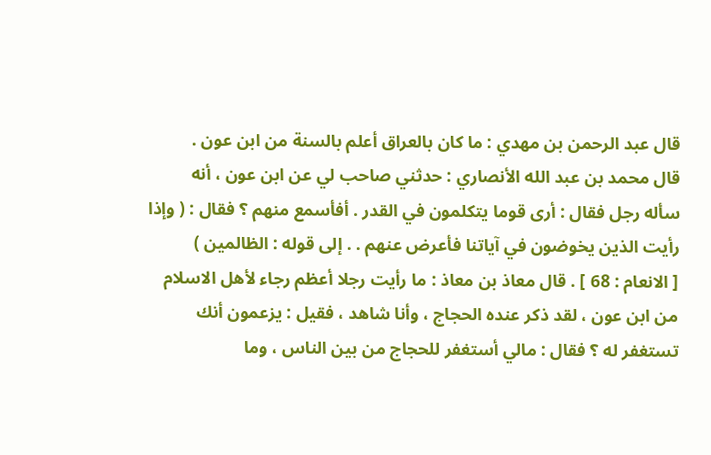قال عبد الرحمن بن مهدي : ما كان بالعراق أعلم بالسنة من ابن عون .
قال محمد بن عبد الله الأنصاري : حدثني صاحب لي عن ابن عون ، أنه
سأله رجل فقال : أرى قوما يتكلمون في القدر . أفأسمع منهم ؟ فقال : ( وإذا
رأيت الذين يخوضون في آياتنا فأعرض عنهم . . إلى قوله : الظالمين )
[ الانعام : 68 ] . قال معاذ بن معاذ : ما رأيت رجلا أعظم رجاء لأهل الاسلام
من ابن عون ، لقد ذكر عنده الحجاج ، وأنا شاهد ، فقيل : يزعمون أنك
تستغفر له ؟ فقال : مالي أستغفر للحجاج من بين الناس ، وما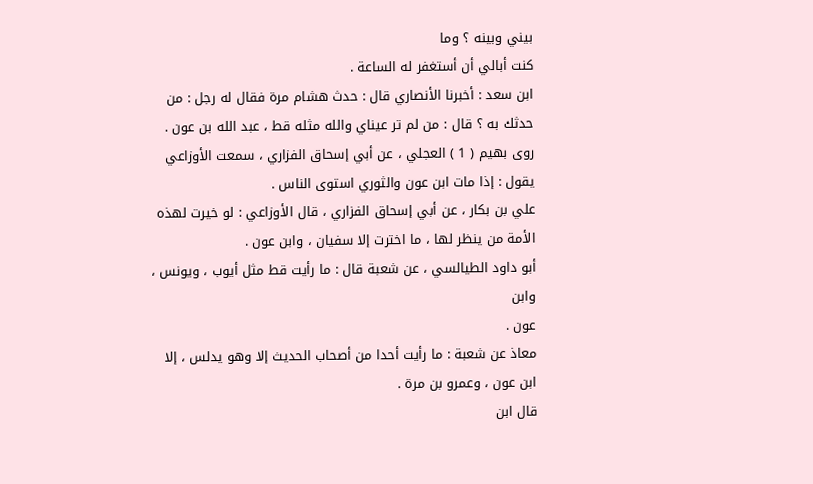بيني وبينه ؟ وما
كنت أبالي أن أستغفر له الساعة .
ابن سعد : أخبرنا الأنصاري قال : حدث هشام مرة فقال له رجل : من
حدثك به ؟ قال : من لم تر عيناي والله مثله قط ، عبد الله بن عون .
روى بهيم ( 1 ) العجلي ، عن أبي إسحاق الفزاري ، سمعت الأوزاعي
يقول : إذا مات ابن عون والثوري استوى الناس .
علي بن بكار ، عن أبي إسحاق الفزاري ، قال الأوزاعي : لو خيرت لهذه
الأمة من ينظر لها ، ما اخترت إلا سفيان ، وابن عون .
أبو داود الطيالسي ، عن شعبة قال : ما رأيت قط مثل أيوب ، ويونس ، وابن
عون .
معاذ عن شعبة : ما رأيت أحدا من أصحاب الحديث إلا وهو يدلس ، إلا
ابن عون ، وعمرو بن مرة .
قال ابن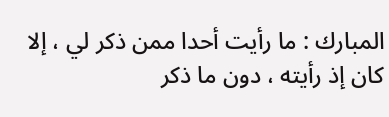المبارك : ما رأيت أحدا ممن ذكر لي ، إلا كان إذ رأيته ، دون ما ذكر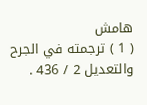هامش
( 1 ) ترجمته في الجرح والتعديل 2 / 436 .